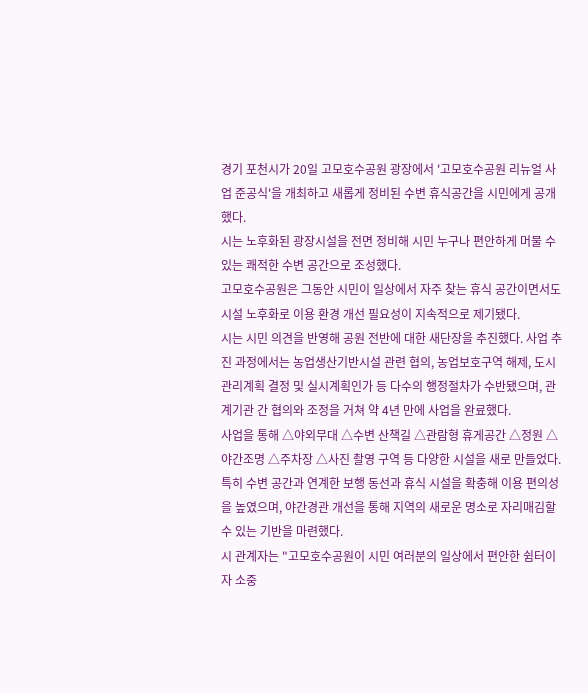경기 포천시가 20일 고모호수공원 광장에서 '고모호수공원 리뉴얼 사업 준공식'을 개최하고 새롭게 정비된 수변 휴식공간을 시민에게 공개했다.
시는 노후화된 광장시설을 전면 정비해 시민 누구나 편안하게 머물 수 있는 쾌적한 수변 공간으로 조성했다.
고모호수공원은 그동안 시민이 일상에서 자주 찾는 휴식 공간이면서도 시설 노후화로 이용 환경 개선 필요성이 지속적으로 제기됐다.
시는 시민 의견을 반영해 공원 전반에 대한 새단장을 추진했다. 사업 추진 과정에서는 농업생산기반시설 관련 협의, 농업보호구역 해제, 도시관리계획 결정 및 실시계획인가 등 다수의 행정절차가 수반됐으며, 관계기관 간 협의와 조정을 거쳐 약 4년 만에 사업을 완료했다.
사업을 통해 △야외무대 △수변 산책길 △관람형 휴게공간 △정원 △야간조명 △주차장 △사진 촬영 구역 등 다양한 시설을 새로 만들었다.
특히 수변 공간과 연계한 보행 동선과 휴식 시설을 확충해 이용 편의성을 높였으며, 야간경관 개선을 통해 지역의 새로운 명소로 자리매김할 수 있는 기반을 마련했다.
시 관계자는 "고모호수공원이 시민 여러분의 일상에서 편안한 쉼터이자 소중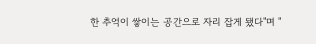한 추억이 쌓이는 공간으로 자리 잡게 됐다"며 "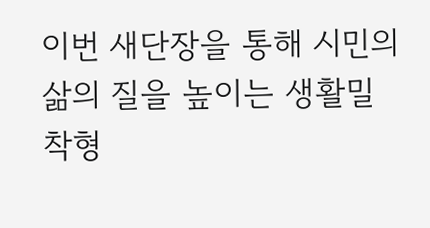이번 새단장을 통해 시민의 삶의 질을 높이는 생활밀착형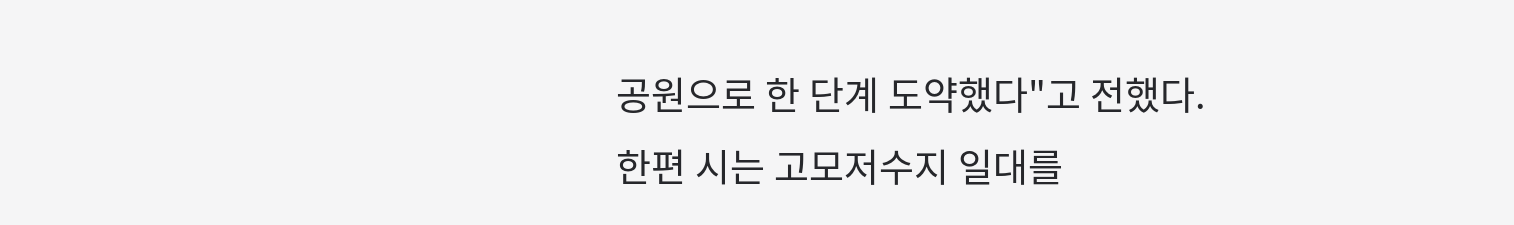공원으로 한 단계 도약했다"고 전했다.
한편 시는 고모저수지 일대를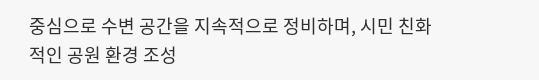중심으로 수변 공간을 지속적으로 정비하며, 시민 친화적인 공원 환경 조성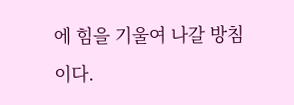에 힘을 기울여 나갈 방침이다.